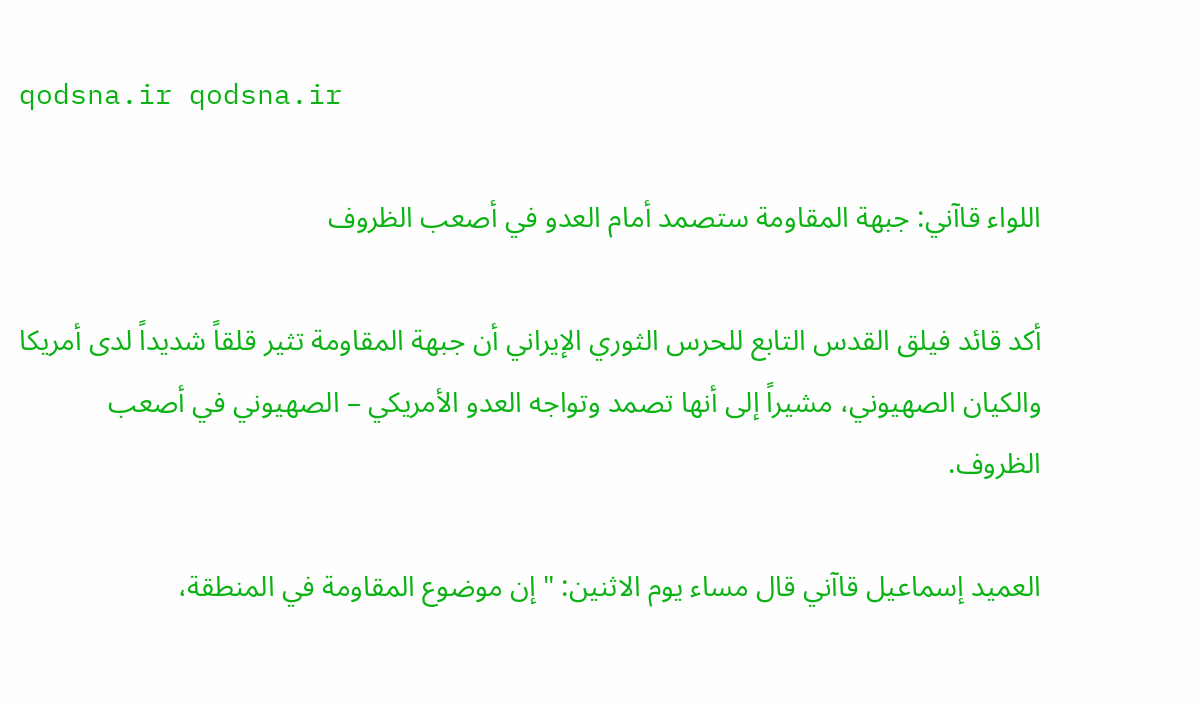qodsna.ir qodsna.ir

اللواء قاآني: جبهة المقاومة ستصمد أمام العدو في أصعب الظروف

أكد قائد فيلق القدس التابع للحرس الثوري الإيراني أن جبهة المقاومة تثير قلقاً شديداً لدى أمريكا والكيان الصهيوني، مشيراً إلى أنها تصمد وتواجه العدو الأمريكي – الصهيوني في أصعب الظروف.

العميد إسماعيل قاآني قال مساء يوم الاثنين: "إن موضوع المقاومة في المنطقة،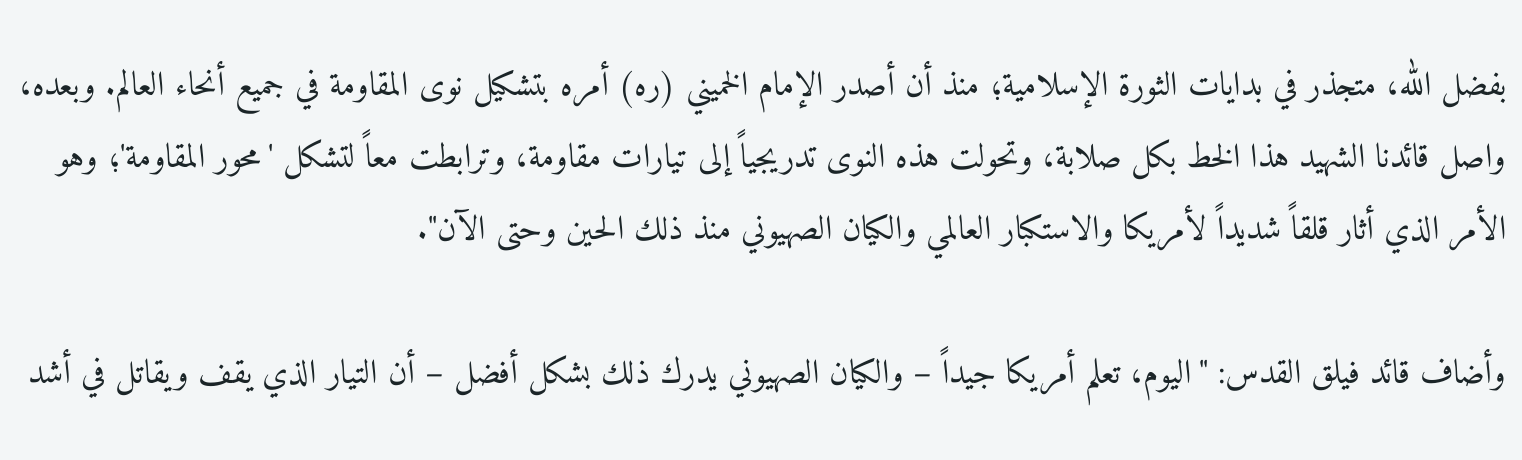بفضل الله، متجذر في بدايات الثورة الإسلامية؛ منذ أن أصدر الإمام الخميني (ره) أمره بتشكيل نوى المقاومة في جميع أنحاء العالم. وبعده، واصل قائدنا الشهيد هذا الخط بكل صلابة، وتحولت هذه النوى تدريجياً إلى تيارات مقاومة، وترابطت معاً لتشكل 'محور المقاومة'؛ وهو الأمر الذي أثار قلقاً شديداً لأمريكا والاستكبار العالمي والكيان الصهيوني منذ ذلك الحين وحتى الآن".

وأضاف قائد فيلق القدس: "اليوم، تعلم أمريكا جيداً – والكيان الصهيوني يدرك ذلك بشكل أفضل – أن التيار الذي يقف ويقاتل في أشد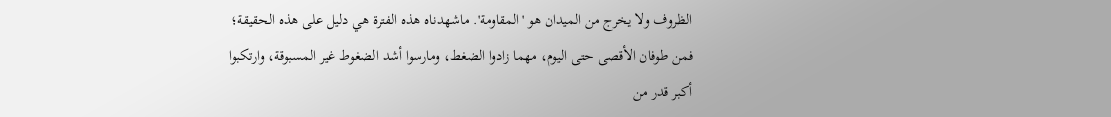الظروف ولا يخرج من الميدان هو 'المقاومة'. ماشهدناه هذه الفترة هي دليل على هذه الحقيقة؛ فمن طوفان الأقصى حتى اليوم، مهما زادوا الضغط، ومارسوا أشد الضغوط غير المسبوقة، وارتكبوا أكبر قدر من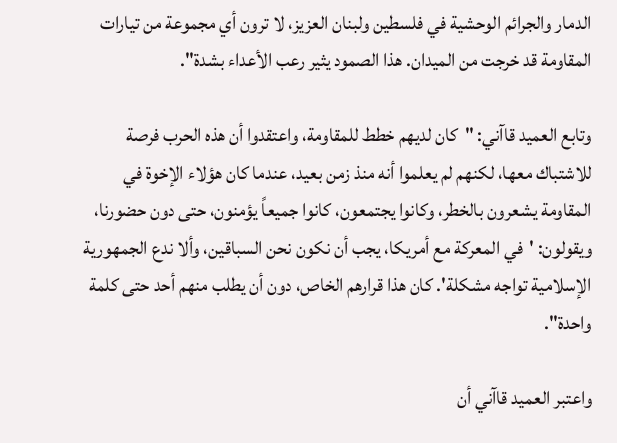الدمار والجرائم الوحشية في فلسطين ولبنان العزيز، لا ترون أي مجموعة من تيارات المقاومة قد خرجت من الميدان. هذا الصمود يثير رعب الأعداء بشدة".

وتابع العميد قاآني: "كان لديهم خطط للمقاومة، واعتقدوا أن هذه الحرب فرصة للاشتباك معها، لكنهم لم يعلموا أنه منذ زمن بعيد، عندما كان هؤلاء الإخوة في المقاومة يشعرون بالخطر، وكانوا يجتمعون، كانوا جميعاً يؤمنون، حتى دون حضورنا، ويقولون: 'في المعركة مع أمريكا، يجب أن نكون نحن السباقين، وألا ندع الجمهورية الإسلامية تواجه مشكلة'. كان هذا قرارهم الخاص، دون أن يطلب منهم أحد حتى كلمة واحدة".

واعتبر العميد قاآني أن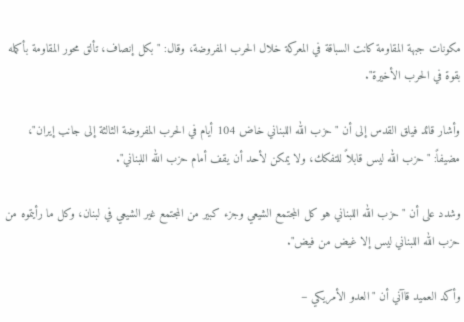مكونات جبهة المقاومة كانت السباقة في المعركة خلال الحرب المفروضة، وقال: "بكل إنصاف، تألق محور المقاومة بأكمله بقوة في الحرب الأخيرة".

وأشار قائد فيلق القدس إلى أن "حزب الله اللبناني خاض 104 أيام في الحرب المفروضة الثالثة إلى جانب إيران"، مضيفاً: "حزب الله ليس قابلاً للتفكك، ولا يمكن لأحد أن يقف أمام حزب الله اللبناني".

وشدد على أن "حزب الله اللبناني هو كل المجتمع الشيعي وجزء كبير من المجتمع غير الشيعي في لبنان، وكل ما رأيتموه من حزب الله اللبناني ليس إلا غيض من فيض".

وأكد العميد قاآني أن "العدو الأمريكي –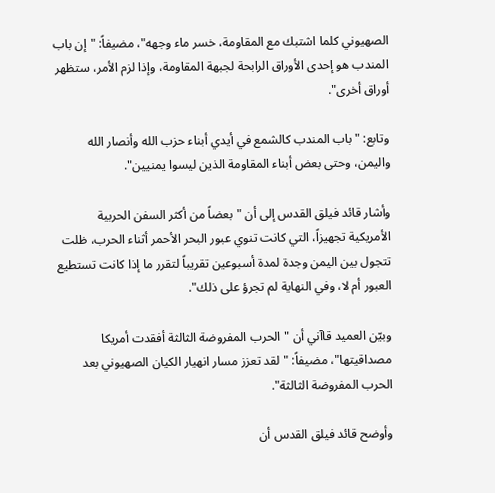الصهيوني كلما اشتبك مع المقاومة، خسر ماء وجهه"، مضيفاً: "إن باب المندب هو إحدى الأوراق الرابحة لجبهة المقاومة، وإذا لزم الأمر، ستظهر أوراق أخرى".

وتابع: "باب المندب كالشمع في أيدي أبناء حزب الله وأنصار الله واليمن، وحتى بعض أبناء المقاومة الذين ليسوا يمنيين".

وأشار قائد فيلق القدس إلى أن "بعضاً من أكثر السفن الحربية الأمريكية تجهيزاً، التي كانت تنوي عبور البحر الأحمر أثناء الحرب، ظلت تتجول بين اليمن وجدة لمدة أسبوعين تقريباً لتقرر ما إذا كانت تستطيع العبور أم لا، وفي النهاية لم تجرؤ على ذلك".

وبيّن العميد قاآني أن "الحرب المفروضة الثالثة أفقدت أمريكا مصداقيتها"، مضيفاً: "لقد تعزز مسار انهيار الكيان الصهيوني بعد الحرب المفروضة الثالثة".

وأوضح قائد فيلق القدس أن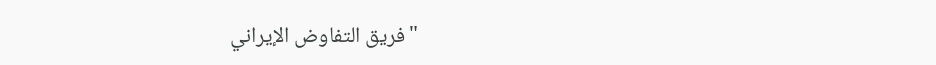"فريق التفاوض الإيراني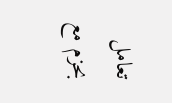تعامل بحزم مع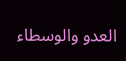العدو والوسطاء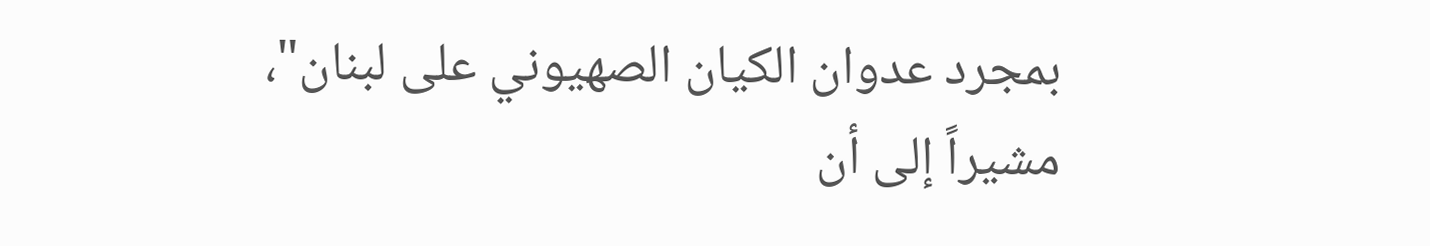بمجرد عدوان الكيان الصهيوني على لبنان"، مشيراً إلى أن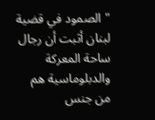"الصمود في قضية لبنان أثبت أن رجال ساحة المعركة والدبلوماسية هم من جنس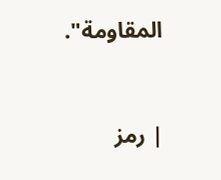المقاومة".


| رمز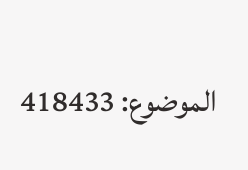الموضوع: 418433